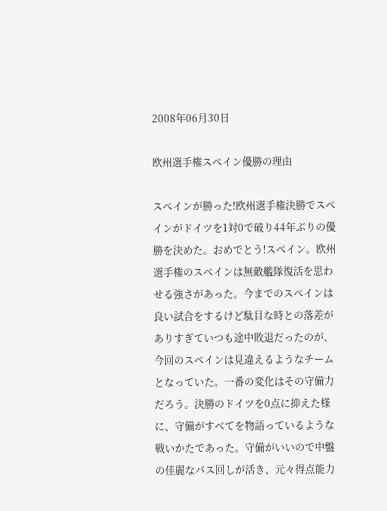2008年06月30日

欧州選手権スペイン優勝の理由

スペインが勝った!欧州選手権決勝でスペインがドイツを1対0で破り44年ぶりの優勝を決めた。おめでとう!スペイン。欧州選手権のスペインは無敵艦隊復活を思わせる強さがあった。今までのスペインは良い試合をするけど駄目な時との落差がありすぎていつも途中敗退だったのが、今回のスペインは見違えるようなチームとなっていた。一番の変化はその守備力だろう。決勝のドイツを0点に抑えた様に、守備がすべてを物語っているような戦いかたであった。守備がいいので中盤の佳麗なパス回しが活き、元々得点能力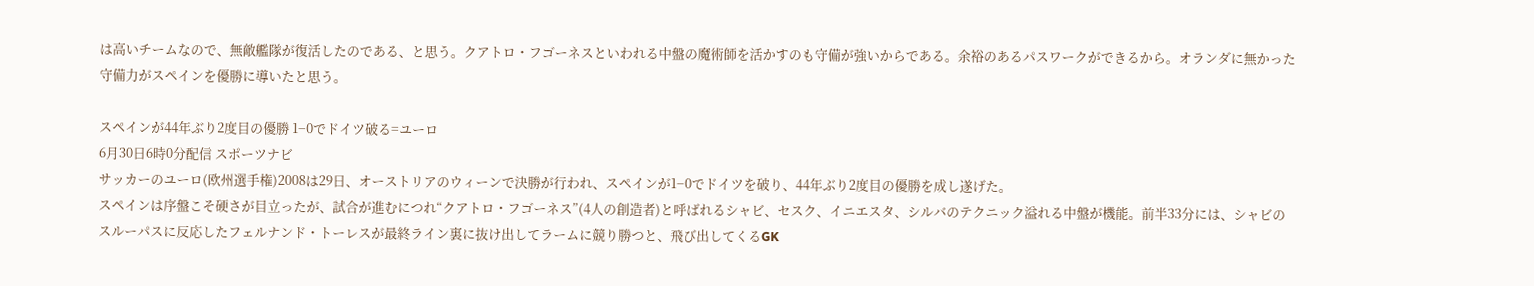は高いチームなので、無敵艦隊が復活したのである、と思う。クアトロ・フゴーネスといわれる中盤の魔術師を活かすのも守備が強いからである。余裕のあるパスワークができるから。オランダに無かった守備力がスペインを優勝に導いたと思う。

スペインが44年ぶり2度目の優勝 1−0でドイツ破る=ユーロ
6月30日6時0分配信 スポーツナビ
サッカーのユーロ(欧州選手権)2008は29日、オーストリアのウィーンで決勝が行われ、スペインが1−0でドイツを破り、44年ぶり2度目の優勝を成し遂げた。
スペインは序盤こそ硬さが目立ったが、試合が進むにつれ“クアトロ・フゴーネス”(4人の創造者)と呼ばれるシャビ、セスク、イニエスタ、シルバのテクニック溢れる中盤が機能。前半33分には、シャビのスルーパスに反応したフェルナンド・トーレスが最終ライン裏に抜け出してラームに競り勝つと、飛び出してくるGK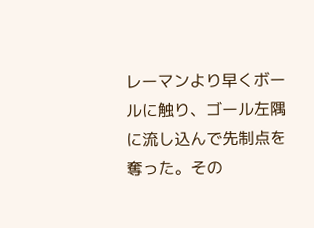レーマンより早くボールに触り、ゴール左隅に流し込んで先制点を奪った。その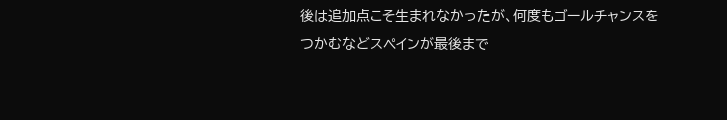後は追加点こそ生まれなかったが、何度もゴールチャンスをつかむなどスペインが最後まで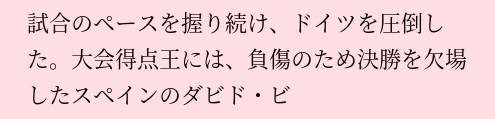試合のペースを握り続け、ドイツを圧倒した。大会得点王には、負傷のため決勝を欠場したスペインのダビド・ビ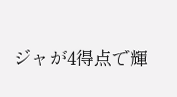ジャが4得点で輝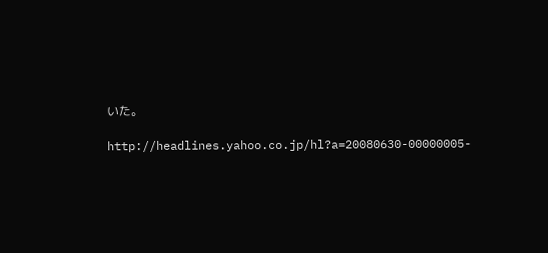いた。

http://headlines.yahoo.co.jp/hl?a=20080630-00000005-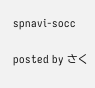spnavi-socc

posted by さく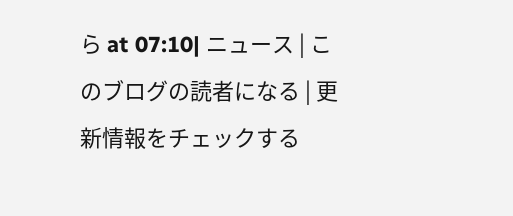ら at 07:10| ニュース | このブログの読者になる | 更新情報をチェックする